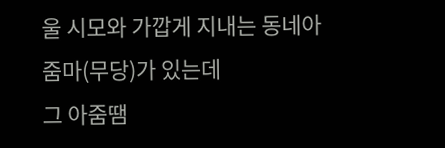울 시모와 가깝게 지내는 동네아줌마(무당)가 있는데
그 아줌땜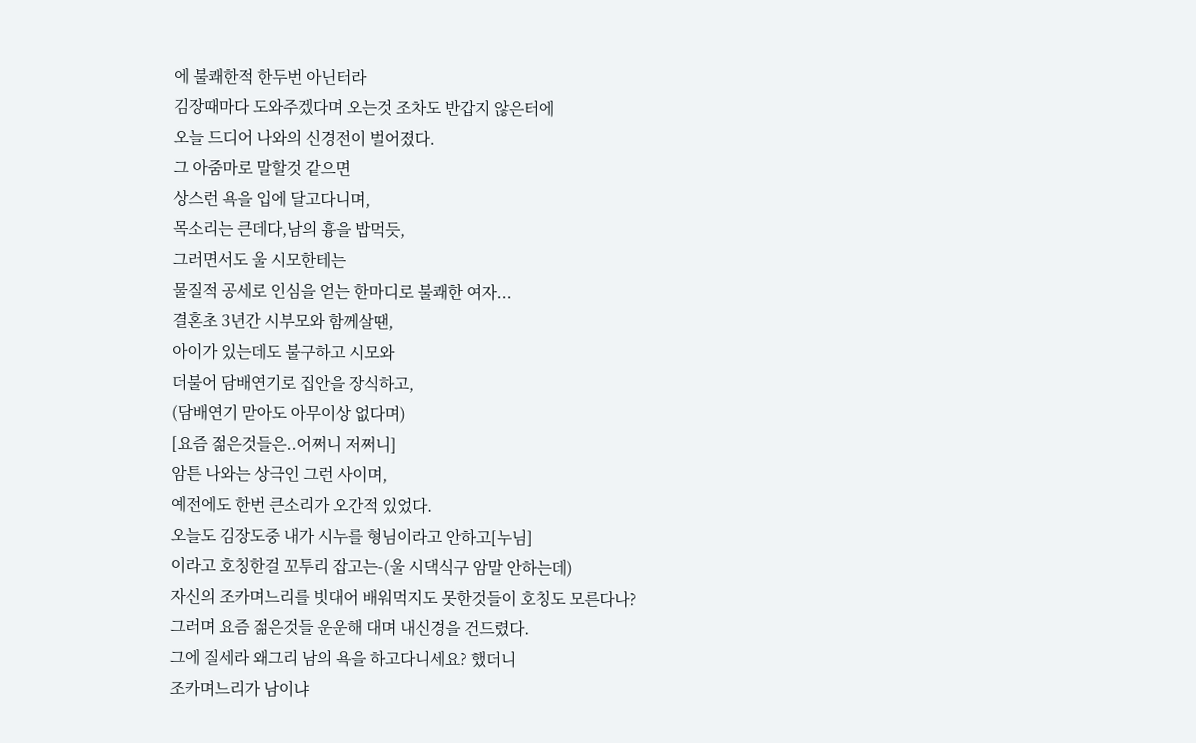에 불쾌한적 한두번 아닌터라
김장때마다 도와주겠다며 오는것 조차도 반갑지 않은터에
오늘 드디어 나와의 신경전이 벌어졌다.
그 아줌마로 말할것 같으면
상스런 욕을 입에 달고다니며,
목소리는 큰데다,남의 흉을 밥먹듯,
그러면서도 울 시모한테는
물질적 공세로 인심을 얻는 한마디로 불쾌한 여자...
결혼초 3년간 시부모와 함께살땐,
아이가 있는데도 불구하고 시모와
더불어 담배연기로 집안을 장식하고,
(담배연기 맏아도 아무이상 없다며)
[요즘 젊은것들은..어쩌니 저쩌니]
암튼 나와는 상극인 그런 사이며,
예전에도 한번 큰소리가 오간적 있었다.
오늘도 김장도중 내가 시누를 형님이라고 안하고[누님]
이라고 호칭한걸 꼬투리 잡고는-(울 시댁식구 암말 안하는데)
자신의 조카며느리를 빗대어 배워먹지도 못한것들이 호칭도 모른다나?
그러며 요즘 젊은것들 운운해 대며 내신경을 건드렸다.
그에 질세라 왜그리 남의 욕을 하고다니세요? 했더니
조카며느리가 남이냐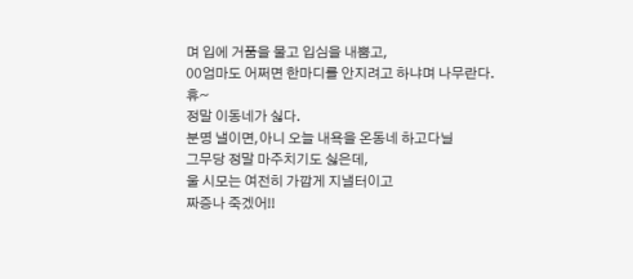며 입에 거품을 물고 입심을 내뿜고,
00엄마도 어쩌면 한마디를 안지려고 하냐며 나무란다.
휴~
정말 이동네가 싫다.
분명 낼이면,아니 오늘 내욕을 온동네 하고다닐
그무당 정말 마주치기도 싫은데,
울 시모는 여전히 가깝게 지낼터이고
짜증나 죽겠어!!